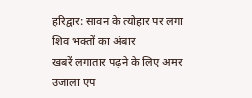हरिद्वार: सावन के त्योहार पर लगा शिव भक्तों का अंबार
खबरें लगातार पढ़ने के लिए अमर उजाला एप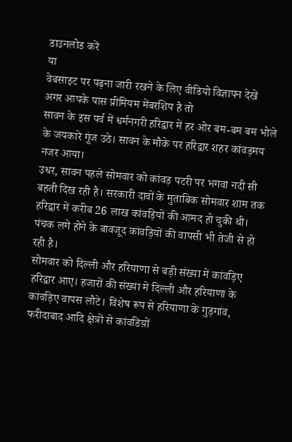डाउनलोड करें
या
वेबसाइट पर पढ़ना जारी रखने के लिए वीडियो विज्ञापन देखें
अगर आपके पास प्रीमियम मेंबरशिप है तो
सावन के इस पर्व में धर्मनगरी हरिद्वार में हर ओर बम-बम बम भोले के जयकारे गूंज उठे। सावन के मौके पर हरिद्वार शहर कांवड़मय नजर आया।
उधर, सावन पहले सोमवार को कांवड़ पटरी पर भगवा नदी सी बहती दिख रही है। सरकारी दावों के मुताबिक सोमवार शाम तक हरिद्वार में करीब 26 लाख कांवड़ियों की आमद हो चुकी थी। पंचक लगे होने के बावजूद कांवड़ियों की वापसी भी तेजी से हो रही है।
सोमवार को दिल्ली और हरियाणा से बड़ी संख्या में कांवड़िए हरिद्वार आए। हजारों की संख्या में दिल्ली और हरियाणा के कांवड़िए वापस लौटे। विशेष रूप से हरियाणा के गुड़गांव, फरीदाबाद आदि क्षेत्रों से कांवडिय़ों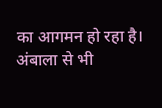का आगमन हो रहा है। अंबाला से भी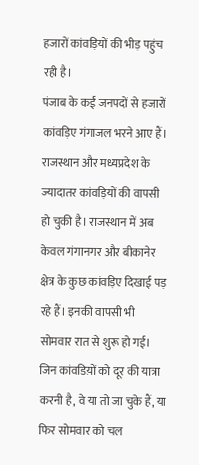हजारों कांवड़ियों की भीड़ पहुंच रही है।
पंजाब के कईं जनपदों से हजारों कांवड़िए गंगाजल भरने आए हैं। राजस्थान और मध्यप्रदेश के ज्यादातर कांवड़ियों की वापसी हो चुकी है। राजस्थान में अब केवल गंगानगर और बीकानेर क्षेत्र के कुछ कांवड़िए दिखाई पड़ रहे हैं। इनकी वापसी भी सोमवार रात से शुरू हो गई। जिन कांवडिय़ों को दूर की यात्रा करनी है, वे या तो जा चुके हैं, या फिर सोमवार को चल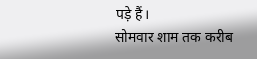पड़े हैं।
सोमवार शाम तक करीब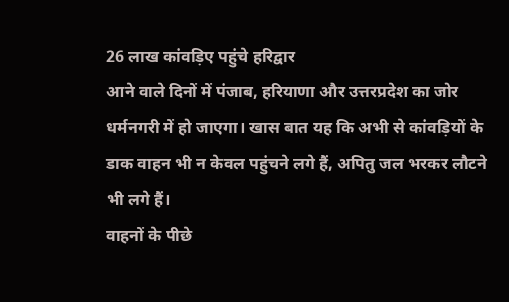26 लाख कांवड़िए पहुंचे हरिद्वार
आने वाले दिनों में पंजाब, हरियाणा और उत्तरप्रदेश का जोर धर्मनगरी में हो जाएगा। खास बात यह कि अभी से कांवड़ियों के डाक वाहन भी न केवल पहुंचने लगे हैं, अपितु जल भरकर लौटने भी लगे हैं।
वाहनों के पीछे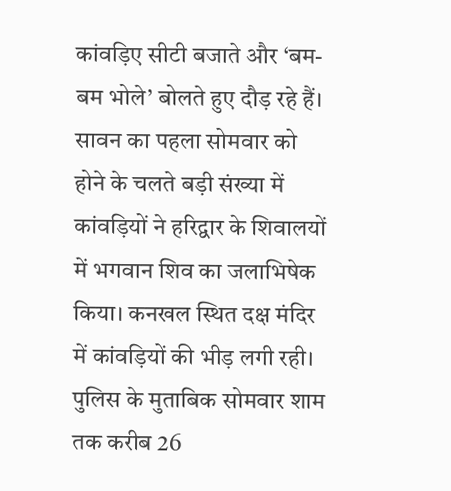कांवड़िए सीटी बजाते और ‘बम-बम भोले’ बोलते हुए दौड़ रहे हैं। सावन का पहला सोमवार को होने के चलते बड़ी संख्या में कांवड़ियों ने हरिद्वार के शिवालयों में भगवान शिव का जलाभिषेक किया। कनखल स्थित दक्ष मंदिर में कांवड़ियों की भीड़ लगी रही।
पुलिस के मुताबिक सोमवार शाम तक करीब 26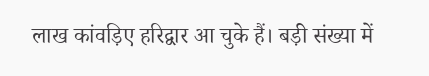लाख कांवड़िए हरिद्वार आ चुके हैं। बड़ी संख्या में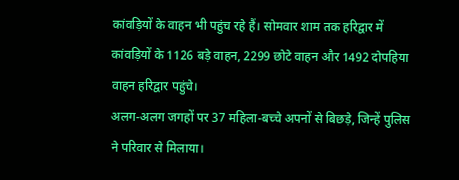कांवड़ियों के वाहन भी पहुंच रहे हैं। सोमवार शाम तक हरिद्वार में कांवड़ियों के 1126 बड़े वाहन, 2299 छोटे वाहन और 1492 दोपहिया वाहन हरिद्वार पहुंचे।
अलग-अलग जगहों पर 37 महिला-बच्चे अपनों से बिछड़े, जिन्हें पुलिस ने परिवार से मिलाया।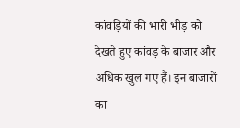कांवड़ियों की भारी भीड़ को देखते हुए कांवड़ के बाजार और अधिक खुल गए हैं। इन बाजारों का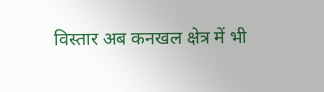विस्तार अब कनखल क्षेत्र में भी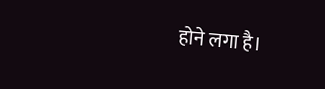होने लगा है।